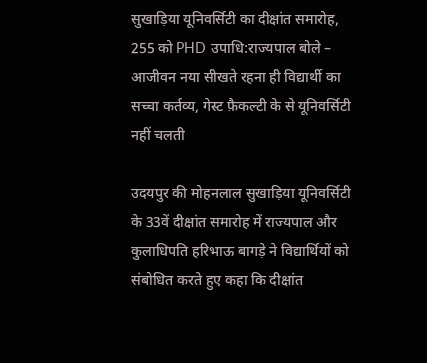सुखाड़िया यूनिवर्सिटी का दीक्षांत समारोह, 255 को PHD उपाधि:राज्यपाल बोले – आजीवन नया सीखते रहना ही विद्यार्थी का सच्चा कर्तव्य, गेस्ट फ़ैकल्टी के से यूनिवर्सिटी नहीं चलती

उदयपुर की मोहनलाल सुखाड़िया यूनिवर्सिटी के 33वें दीक्षांत समारोह में राज्यपाल और कुलाधिपति हरिभाऊ बागड़े ने विद्यार्थियों को संबोधित करते हुए कहा कि दीक्षांत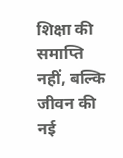शिक्षा की समाप्ति नहीं, बल्कि जीवन की नई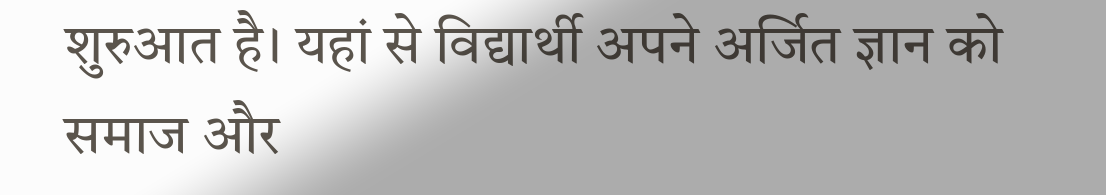शुरुआत है। यहां से विद्यार्थी अपने अर्जित ज्ञान को समाज और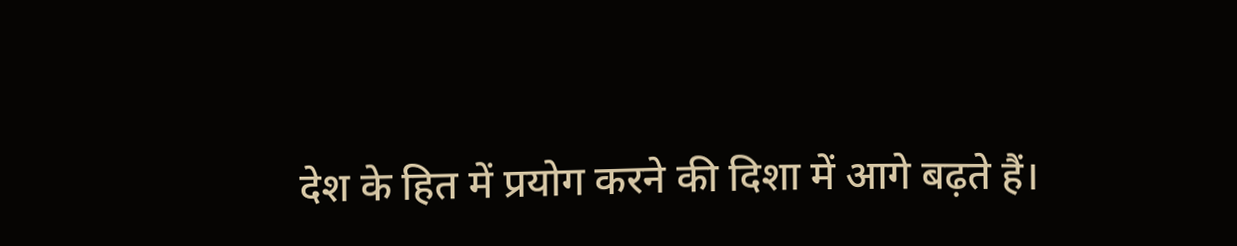देश के हित में प्रयोग करने की दिशा में आगे बढ़ते हैं।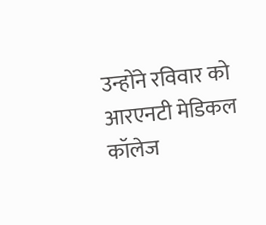उन्होंने रविवार को आरएनटी मेडिकल कॉलेज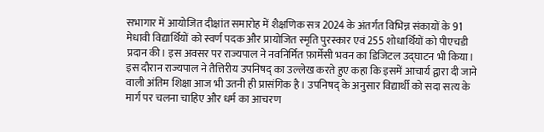सभागार में आयोजित दीक्षांत समारोह में शैक्षणिक सत्र 2024 के अंतर्गत विभिन्न संकायों के 91 मेधावी विद्यार्थियों को स्वर्ण पदक और प्रायोजित स्मृति पुरस्कार एवं 255 शोधार्थियों को पीएचडी प्रदान की। इस अवसर पर राज्यपाल ने नवनिर्मित फ़ार्मेसी भवन का डिजिटल उद्घाटन भी किया। इस दौरान राज्यपाल ने तैत्तिरीय उपनिषद् का उल्लेख करते हुए कहा कि इसमें आचार्य द्वारा दी जाने वाली अंतिम शिक्षा आज भी उतनी ही प्रासंगिक है। उपनिषद् के अनुसार विद्यार्थी को सदा सत्य के मार्ग पर चलना चाहिए और धर्म का आचरण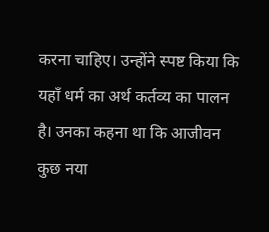करना चाहिए। उन्होंने स्पष्ट किया कि यहाँ धर्म का अर्थ कर्तव्य का पालन है। उनका कहना था कि आजीवन कुछ नया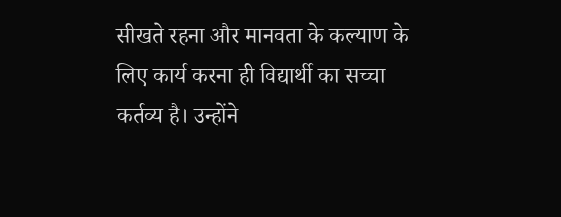सीखते रहना और मानवता के कल्याण के लिए कार्य करना ही विद्यार्थी का सच्चा कर्तव्य है। उन्होंने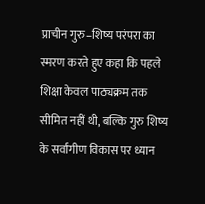प्राचीन गुरु–शिष्य परंपरा का स्मरण करते हुए कहा कि पहले शिक्षा केवल पाठ्यक्रम तक सीमित नहीं थी, बल्कि गुरु शिष्य के सर्वांगीण विकास पर ध्यान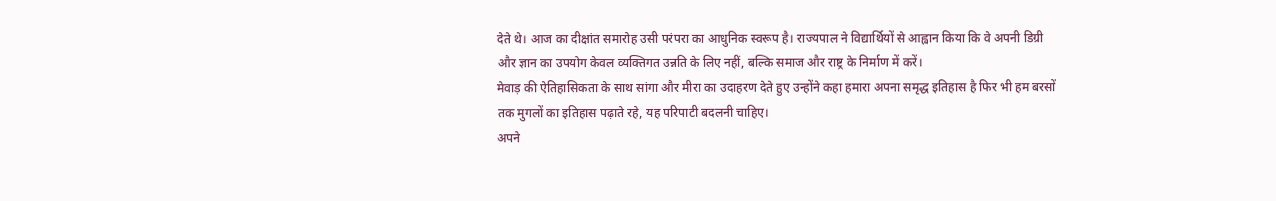देते थे। आज का दीक्षांत समारोह उसी परंपरा का आधुनिक स्वरूप है। राज्यपाल ने विद्यार्थियों से आह्वान किया कि वे अपनी डिग्री और ज्ञान का उपयोग केवल व्यक्तिगत उन्नति के लिए नहीं, बल्कि समाज और राष्ट्र के निर्माण में करें।
मेवाड़ की ऐतिहासिकता के साथ सांगा और मीरा का उदाहरण देते हुए उन्होंने कहा हमारा अपना समृद्ध इतिहास है फिर भी हम बरसों तक मुगलों का इतिहास पढ़ाते रहे, यह परिपाटी बदलनी चाहिए।
अपने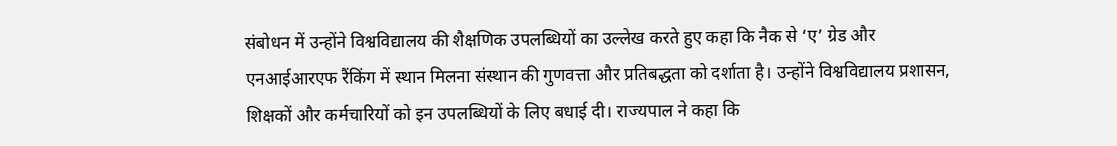संबोधन में उन्होंने विश्वविद्यालय की शैक्षणिक उपलब्धियों का उल्लेख करते हुए कहा कि नैक से ‘ए’ ग्रेड और एनआईआरएफ रैंकिंग में स्थान मिलना संस्थान की गुणवत्ता और प्रतिबद्धता को दर्शाता है। उन्होंने विश्वविद्यालय प्रशासन, शिक्षकों और कर्मचारियों को इन उपलब्धियों के लिए बधाई दी। राज्यपाल ने कहा कि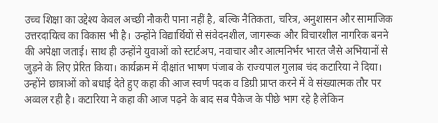उच्च शिक्षा का उद्देश्य केवल अच्छी नौकरी पाना नहीं है, बल्कि नैतिकता, चरित्र, अनुशासन और सामाजिक उत्तरदायित्व का विकास भी है। उन्होंने विद्यार्थियों से संवेदनशील, जागरूक और विचारशील नागरिक बनने की अपेक्षा जताई। साथ ही उन्होंने युवाओं को स्टार्टअप, नवाचार और आत्मनिर्भर भारत जैसे अभियानों से जुड़ने के लिए प्रेरित किया। कार्यक्रम में दीक्षांत भाषण पंजाब के राज्यपाल गुलाब चंद कटारिया ने दिया। उन्होंने छात्राओं को बधाई देते हुए कहा की आज स्वर्ण पदक व डिग्री प्राप्त करने में वे संख्यात्मक तौर पर अव्वल रही है। कटारिया ने कहा की आज पढ़ने के बाद सब पैकेज के पीछे भाग रहे है लेकिन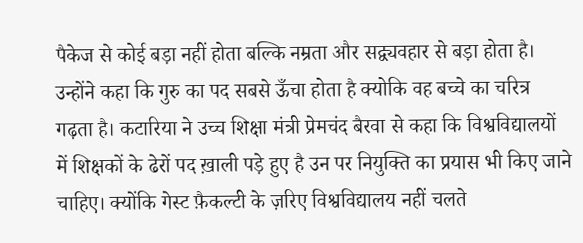पैकेज से कोई बड़ा नहीं होता बल्कि नम्रता और सद्व्यवहार से बड़ा होता है। उन्होंने कहा कि गुरु का पद सबसे ऊँचा होता है क्योकि वह बच्चे का चरित्र गढ़ता है। कटारिया ने उच्च शिक्षा मंत्री प्रेमचंद बैरवा से कहा कि विश्वविद्यालयों में शिक्षकों के ढेरों पद ख़ाली पड़े हुए है उन पर नियुक्ति का प्रयास भी किए जाने चाहिए। क्योंकि गेस्ट फ़ैकल्टी के ज़रिए विश्वविद्यालय नहीं चलते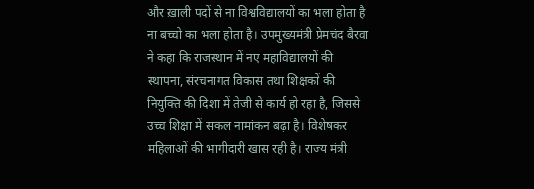और ख़ाली पदों से ना विश्वविद्यालयों का भला होता है ना बच्चो का भला होता है। उपमुख्यमंत्री प्रेमचंद बैरवा ने कहा कि राजस्थान में नए महाविद्यालयों की स्थापना, संरचनागत विकास तथा शिक्षकों की नियुक्ति की दिशा में तेजी से कार्य हो रहा है, जिससे उच्च शिक्षा में सकल नामांकन बढ़ा है। विशेषकर महिलाओं की भागीदारी खास रही है। राज्य मंत्री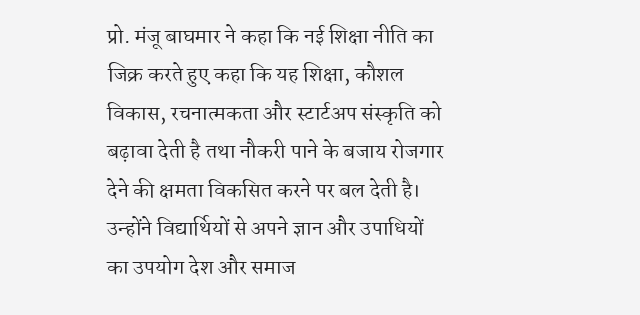प्रो. मंजू बाघमार ने कहा कि नई शिक्षा नीति का जिक्र करते हुए कहा कि यह शिक्षा, कौशल विकास, रचनात्मकता और स्टार्टअप संस्कृति को बढ़ावा देती है तथा नौकरी पाने के बजाय रोजगार देने की क्षमता विकसित करने पर बल देती है। उन्होंने विद्यार्थियों से अपने ज्ञान और उपाधियों का उपयोग देश और समाज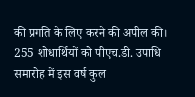की प्रगति के लिए करने की अपील की। 255 शोधार्थियों को पीएच.डी. उपाधि
समारोह में इस वर्ष कुल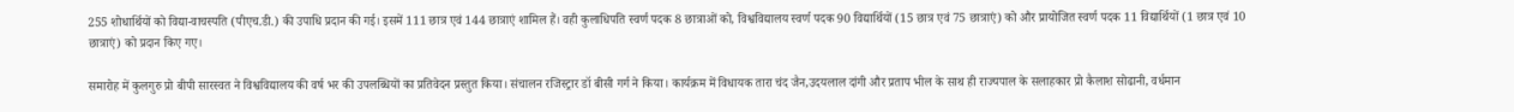255 शोधार्थियों को विद्या-वाचस्पति (पीएच.डी.) की उपाधि प्रदान की गई। इसमें 111 छात्र एवं 144 छात्राएं शामिल हैं। वही कुलाधिपति स्वर्ण पदक 8 छात्राओं को, विश्वविद्यालय स्वर्ण पदक 90 विद्यार्थियों (15 छात्र एवं 75 छात्राएं) को और प्रायोजित स्वर्ण पदक 11 विद्यार्थियों (1 छात्र एवं 10 छात्राएं) को प्रदान किए गए।

समारोह में कुलगुरु प्रो बीपी सारस्वत ने विश्वविद्यालय की वर्ष भर की उपलब्धियों का प्रतिवेदन प्रस्तुत किया। संचालन रजिस्ट्रार डॉ बीसी गर्ग ने किया। कार्यक्रम में विधायक तारा चंद जैन,उदयलाल दांगी और प्रताप भील के साथ ही राज्यपाल के सलाहकार प्रो कैलाश सोढानी, वर्धमान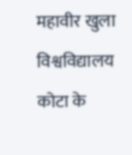महावीर खुला विश्वविद्यालय कोटा के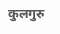कुलगुरु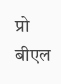प्रो बीएल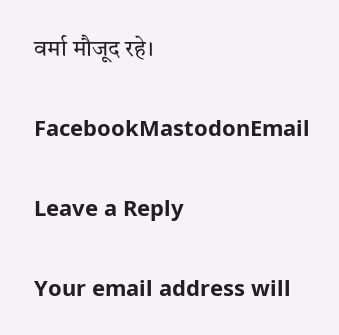वर्मा मौजूद रहे।

FacebookMastodonEmail

Leave a Reply

Your email address will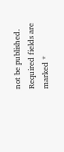not be published. Required fields are marked *